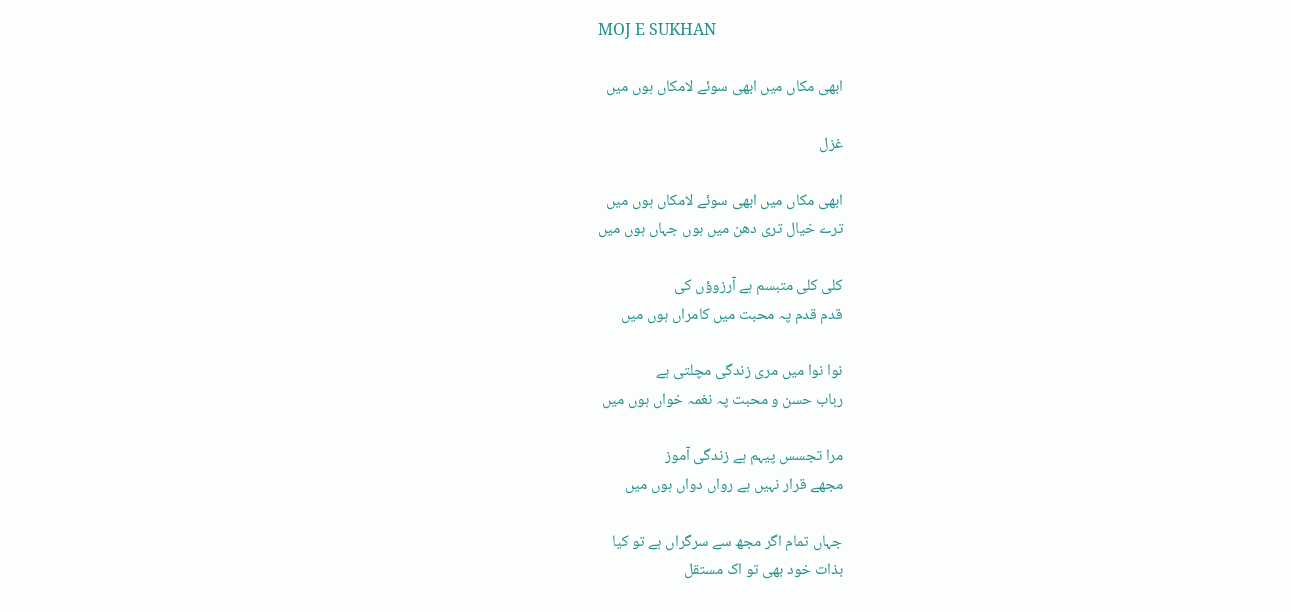MOJ E SUKHAN

ابھی مکاں میں ابھی سوئے لامکاں ہوں میں

غزل

ابھی مکاں میں ابھی سوئے لامکاں ہوں میں
ترے خیال تری دھن میں ہوں جہاں ہوں میں

کلی کلی متبسم ہے آرزوؤں کی
قدم قدم پہ محبت میں کامراں ہوں میں

نوا نوا میں مری زندگی مچلتی ہے
رباب حسن و محبت پہ نغمہ خواں ہوں میں

مرا تجسس پیہم ہے زندگی آموز
مجھے قرار نہیں ہے رواں دواں ہوں میں

جہاں تمام اگر مجھ سے سرگراں ہے تو کیا
بذات خود بھی تو اک مستقل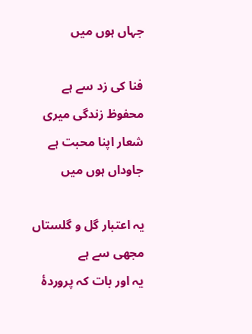جہاں ہوں میں

فنا کی زد سے ہے محفوظ زندگی میری
شعار اپنا محبت ہے جاوداں ہوں میں

یہ اعتبار گل و گلستاں مجھی سے ہے
یہ اور بات کہ پروردۂ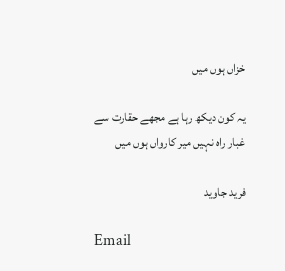خزاں ہوں میں

یہ کون دیکھ رہا ہے مجھے حقارت سے
غبار راہ نہیں میر کارواں ہوں میں

فرید جاوید

Email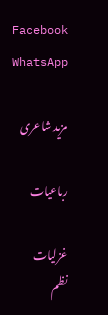Facebook
WhatsApp

مزید شاعری

رباعیات

غزلیات
نظم